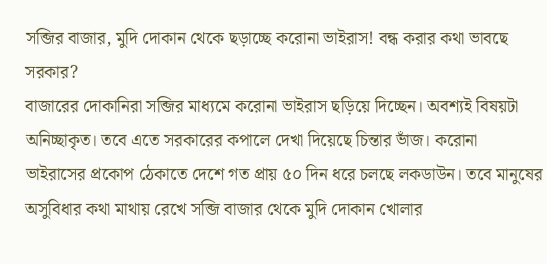সব্জির বাজার, মুদি দোকান থেকে ছড়াচ্ছে করোনা ভাইরাস! বন্ধ করার কথা ভাবছে সরকার?
বাজারের দোকানিরা সব্জির মাধ্যমে করোনা ভাইরাস ছড়িয়ে দিচ্ছেন। অবশ্যই বিষয়টা অনিচ্ছাকৃত। তবে এতে সরকারের কপালে দেখা দিয়েছে চিন্তার ভাঁজ। করোনা ভাইরাসের প্রকোপ ঠেকাতে দেশে গত প্রায় ৫০ দিন ধরে চলছে লকডাউন। তবে মানুষের অসুবিধার কথা মাথায় রেখে সব্জি বাজার থেকে মুদি দোকান খোলার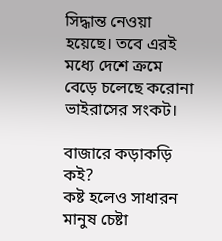সিদ্ধান্ত নেওয়া হয়েছে। তবে এরই মধ্যে দেশে ক্রমে বেড়ে চলেছে করোনা ভাইরাসের সংকট।

বাজারে কড়াকড়ি কই?
কষ্ট হলেও সাধারন মানুষ চেষ্টা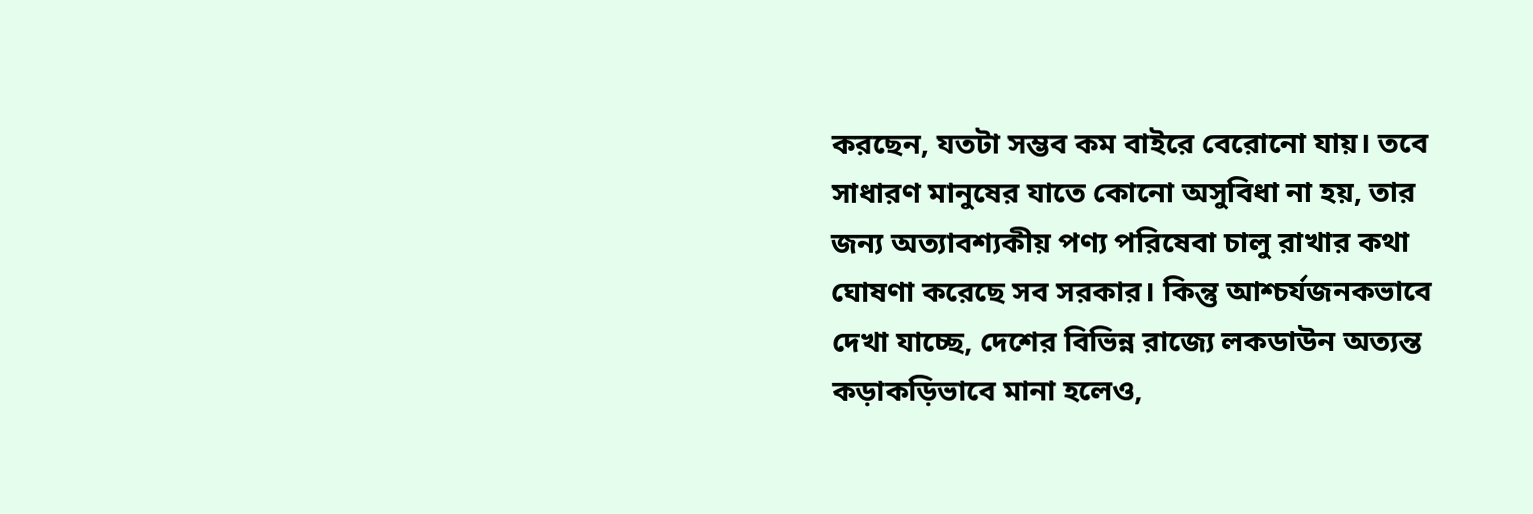করছেন, যতটা সম্ভব কম বাইরে বেরোনো যায়। তবে সাধারণ মানুষের যাতে কোনো অসুবিধা না হয়, তার জন্য অত্যাবশ্যকীয় পণ্য পরিষেবা চালু রাখার কথা ঘোষণা করেছে সব সরকার। কিন্তু আশ্চর্যজনকভাবে দেখা যাচ্ছে, দেশের বিভিন্ন রাজ্যে লকডাউন অত্যন্ত কড়াকড়িভাবে মানা হলেও,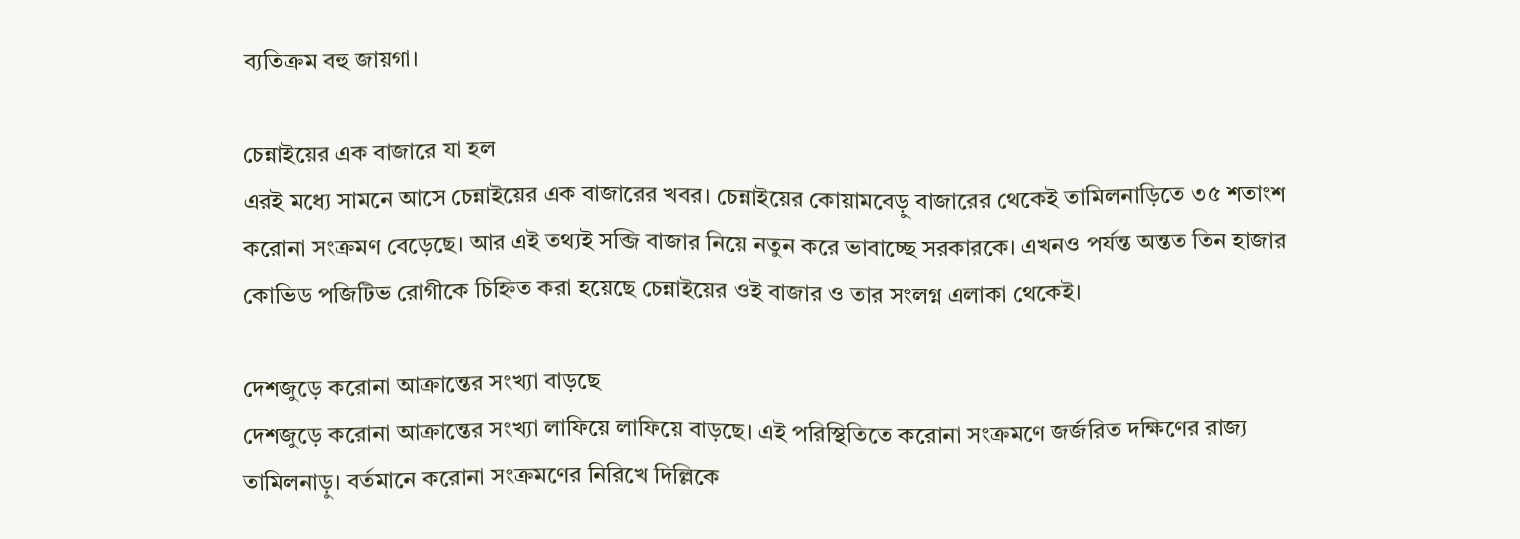ব্যতিক্রম বহু জায়গা।

চেন্নাইয়ের এক বাজারে যা হল
এরই মধ্যে সামনে আসে চেন্নাইয়ের এক বাজারের খবর। চেন্নাইয়ের কোয়ামবেড়ু বাজারের থেকেই তামিলনাড়িতে ৩৫ শতাংশ করোনা সংক্রমণ বেড়েছে। আর এই তথ্যই সব্জি বাজার নিয়ে নতুন করে ভাবাচ্ছে সরকারকে। এখনও পর্যন্ত অন্তত তিন হাজার কোভিড পজিটিভ রোগীকে চিহ্নিত করা হয়েছে চেন্নাইয়ের ওই বাজার ও তার সংলগ্ন এলাকা থেকেই।

দেশজুড়ে করোনা আক্রান্তের সংখ্যা বাড়ছে
দেশজুড়ে করোনা আক্রান্তের সংখ্যা লাফিয়ে লাফিয়ে বাড়ছে। এই পরিস্থিতিতে করোনা সংক্রমণে জর্জরিত দক্ষিণের রাজ্য তামিলনাড়ু। বর্তমানে করোনা সংক্রমণের নিরিখে দিল্লিকে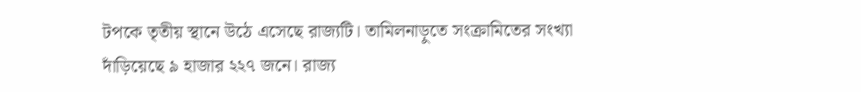টপকে তৃতীয় স্থানে উঠে এসেছে রাজ্যটি। তামিলনাড়ুতে সংক্রামিতের সংখ্যা দাঁড়িয়েছে ৯ হাজার ২২৭ জনে। রাজ্য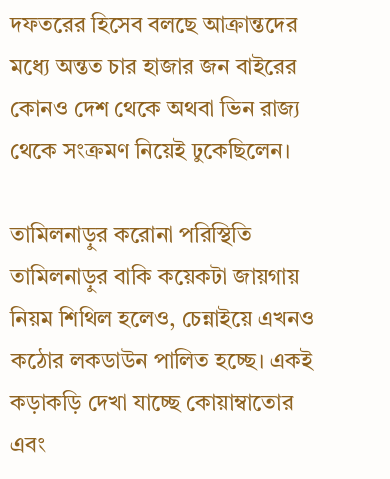দফতরের হিসেব বলছে আক্রান্তদের মধ্যে অন্তত চার হাজার জন বাইরের কোনও দেশ থেকে অথবা ভিন রাজ্য থেকে সংক্রমণ নিয়েই ঢুকেছিলেন।

তামিলনাড়ুর করোনা পরিস্থিতি
তামিলনাড়ুর বাকি কয়েকটা জায়গায় নিয়ম শিথিল হলেও, চেন্নাইয়ে এখনও কঠোর লকডাউন পালিত হচ্ছে। একই কড়াকড়ি দেখা যাচ্ছে কোয়াম্বাতোর এবং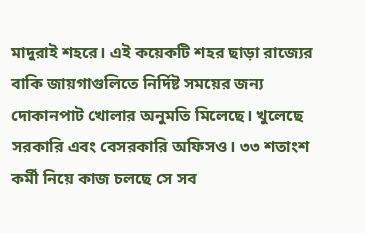মাদুরাই শহরে। এই কয়েকটি শহর ছাড়া রাজ্যের বাকি জায়গাগুলিতে নির্দিষ্ট সময়ের জন্য দোকানপাট খোলার অনুমতি মিলেছে। খুলেছে সরকারি এবং বেসরকারি অফিসও। ৩৩ শতাংশ কর্মী নিয়ে কাজ চলছে সে সব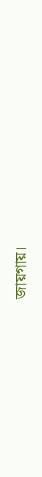জায়গায়।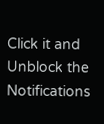Click it and Unblock the Notifications